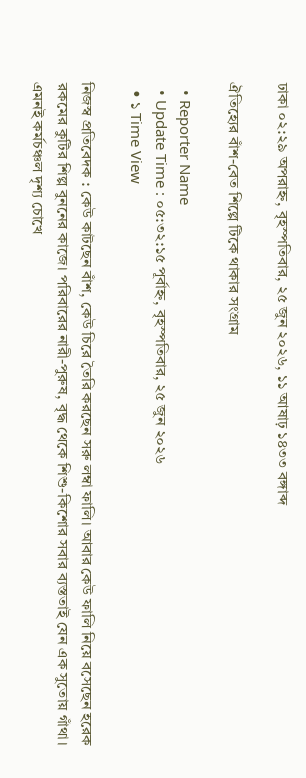ঢাকা ০২:২৯ অপরাহ্ন, বৃহস্পতিবার, ২৫ জুন ২০২৬, ১১ আষাঢ় ১৪৩৩ বঙ্গাব্দ

ঐতিহ্যের বাঁশ-বেত শিল্পে টিকে থাকার সংগ্রাম

  • Reporter Name
  • Update Time : ০৫:৩২:১৫ পূর্বাহ্ন, বৃহস্পতিবার, ২৫ জুন ২০২৬
  • ১ Time View

নিজস্ব প্রতিবেদক : কেউ কাটছেন বাঁশ, কেউ চিরে তৈরি করছেন সরু লম্বা ফালি। আবার কেউ ফালি নিয়ে বসেছেন হরেক রকমের কুটির শিল্প বুননের কাজে। পরিবারের নারী-পুরুষ, বৃদ্ধ থেকে শিশু-কিশোর সবার ব্যস্ততাই যেন এক সুতোয় গাঁথা। এমনই কর্মচঞ্চল দৃশ্য চোখে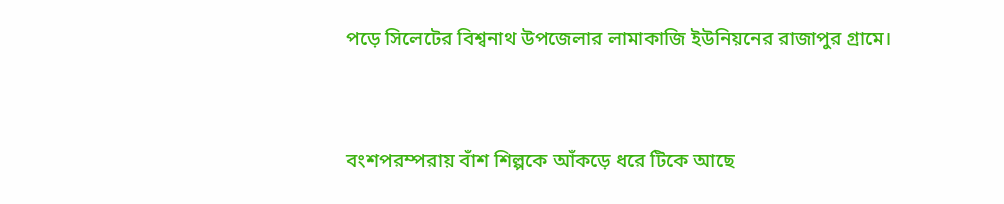পড়ে সিলেটের বিশ্বনাথ উপজেলার লামাকাজি ইউনিয়নের রাজাপুর গ্রামে।



বংশপরম্পরায় বাঁশ শিল্পকে আঁকড়ে ধরে টিকে আছে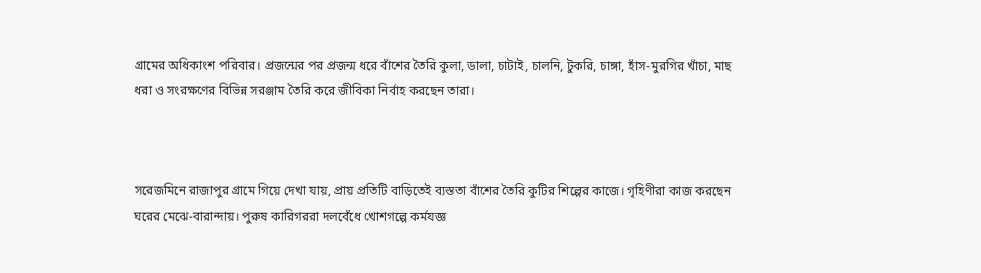গ্রামের অধিকাংশ পরিবার। প্রজন্মের পর প্রজন্ম ধরে বাঁশের তৈরি কুলা, ডালা, চাটাই, চালনি, টুকরি, চাঙ্গা, হাঁস-মুরগির খাঁচা, মাছ ধরা ও সংরক্ষণের বিভিন্ন সরঞ্জাম তৈরি করে জীবিকা নির্বাহ করছেন তারা।



সরেজমিনে রাজাপুর গ্রামে গিয়ে দেখা যায়, প্রায় প্রতিটি বাড়িতেই ব্যস্ততা বাঁশের তৈরি কুটির শিল্পের কাজে। গৃহিণীরা কাজ করছেন ঘরের মেঝে-বারান্দায়। পুরুষ কারিগররা দলবেঁধে খোশগল্পে কর্মযজ্ঞ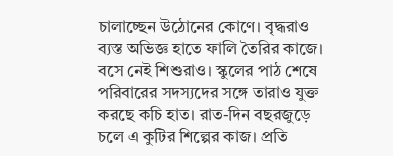চালাচ্ছেন উঠোনের কোণে। বৃদ্ধরাও ব্যস্ত অভিজ্ঞ হাতে ফালি তৈরির কাজে। বসে নেই শিশুরাও। স্কুলের পাঠ শেষে পরিবারের সদস্যদের সঙ্গে তারাও যুক্ত করছে কচি হাত। রাত-দিন বছরজুড়ে চলে এ কুটির শিল্পের কাজ। প্রতি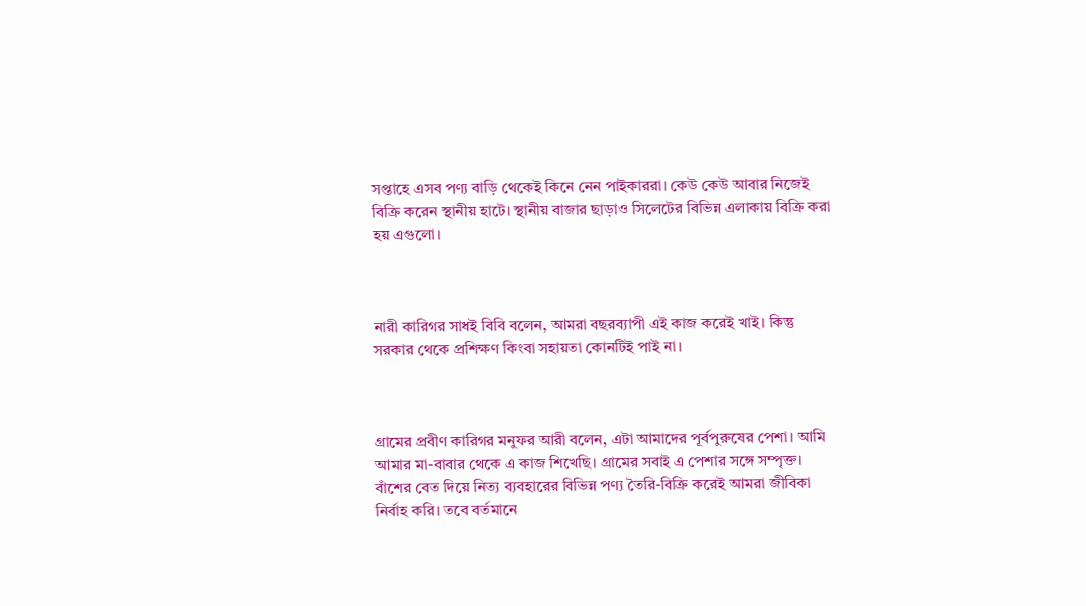সপ্তাহে এসব পণ্য বাড়ি থেকেই কিনে নেন পাইকাররা। কেউ কেউ আবার নিজেই বিক্রি করেন স্থানীয় হাটে। স্থানীয় বাজার ছাড়াও সিলেটের বিভিন্ন এলাকায় বিক্রি করা হয় এগুলো।



নারী কারিগর সাধই বিবি বলেন, আমরা বছরব্যাপী এই কাজ করেই খাই। কিন্তু সরকার থেকে প্রশিক্ষণ কিংবা সহায়তা কোনটিই পাই না।



গ্রামের প্রবীণ কারিগর মনুফর আরী বলেন, এটা আমাদের পূর্বপুরুষের পেশা। আমি আমার মা-বাবার থেকে এ কাজ শিখেছি। গ্রামের সবাই এ পেশার সঙ্গে সম্পৃক্ত। বাঁশের বেত দিয়ে নিত্য ব্যবহারের বিভিন্ন পণ্য তৈরি-বিক্রি করেই আমরা জীবিকা নির্বাহ করি। তবে বর্তমানে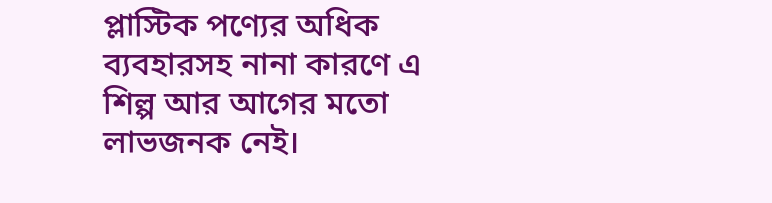প্লাস্টিক পণ্যের অধিক ব্যবহারসহ নানা কারণে এ শিল্প আর আগের মতো লাভজনক নেই।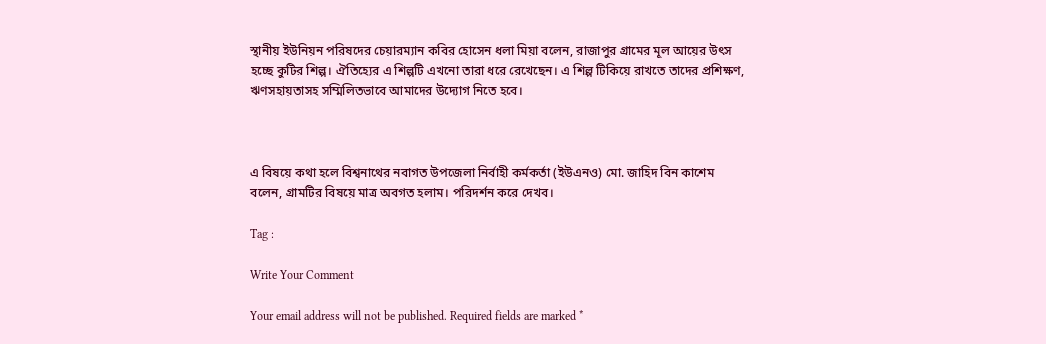স্থানীয় ইউনিয়ন পরিষদের চেয়ারম্যান কবির হোসেন ধলা মিয়া বলেন, রাজাপুর গ্রামের মূল আয়ের উৎস হচ্ছে কুটির শিল্প। ঐতিহ্যের এ শিল্পটি এখনো তারা ধরে রেখেছেন। এ শিল্প টিকিয়ে রাখতে তাদের প্রশিক্ষণ, ঋণসহায়তাসহ সম্মিলিতভাবে আমাদের উদ্যোগ নিতে হবে।



এ বিষয়ে কথা হলে বিশ্বনাথের নবাগত উপজেলা নির্বাহী কর্মকর্তা (ইউএনও) মো. জাহিদ বিন কাশেম  বলেন, গ্রামটির বিষয়ে মাত্র অবগত হলাম। পরিদর্শন করে দেখব।

Tag :

Write Your Comment

Your email address will not be published. Required fields are marked *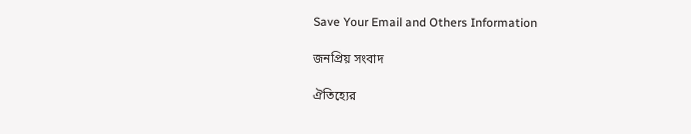Save Your Email and Others Information

জনপ্রিয় সংবাদ

ঐতিহ্যের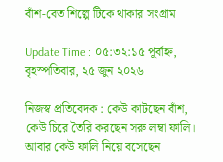বাঁশ-বেত শিল্পে টিকে থাকার সংগ্রাম

Update Time : ০৫:৩২:১৫ পূর্বাহ্ন, বৃহস্পতিবার, ২৫ জুন ২০২৬

নিজস্ব প্রতিবেদক : কেউ কাটছেন বাঁশ, কেউ চিরে তৈরি করছেন সরু লম্বা ফালি। আবার কেউ ফালি নিয়ে বসেছেন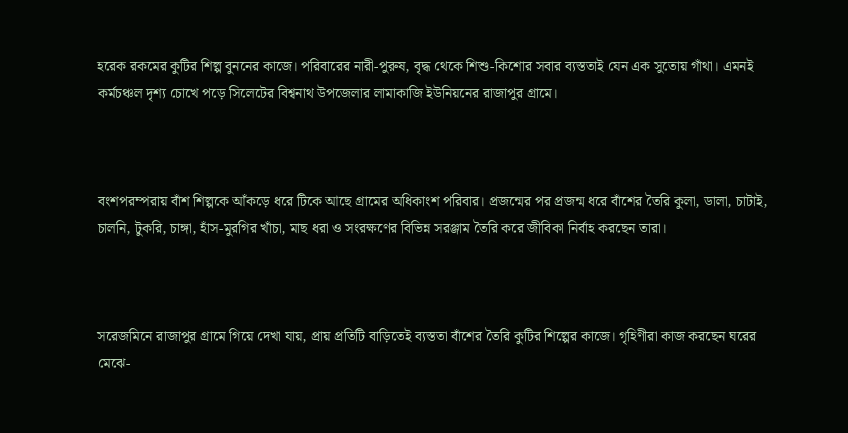হরেক রকমের কুটির শিল্প বুননের কাজে। পরিবারের নারী-পুরুষ, বৃদ্ধ থেকে শিশু-কিশোর সবার ব্যস্ততাই যেন এক সুতোয় গাঁথা। এমনই কর্মচঞ্চল দৃশ্য চোখে পড়ে সিলেটের বিশ্বনাথ উপজেলার লামাকাজি ইউনিয়নের রাজাপুর গ্রামে।



বংশপরম্পরায় বাঁশ শিল্পকে আঁকড়ে ধরে টিকে আছে গ্রামের অধিকাংশ পরিবার। প্রজন্মের পর প্রজন্ম ধরে বাঁশের তৈরি কুলা, ডালা, চাটাই, চালনি, টুকরি, চাঙ্গা, হাঁস-মুরগির খাঁচা, মাছ ধরা ও সংরক্ষণের বিভিন্ন সরঞ্জাম তৈরি করে জীবিকা নির্বাহ করছেন তারা।



সরেজমিনে রাজাপুর গ্রামে গিয়ে দেখা যায়, প্রায় প্রতিটি বাড়িতেই ব্যস্ততা বাঁশের তৈরি কুটির শিল্পের কাজে। গৃহিণীরা কাজ করছেন ঘরের মেঝে-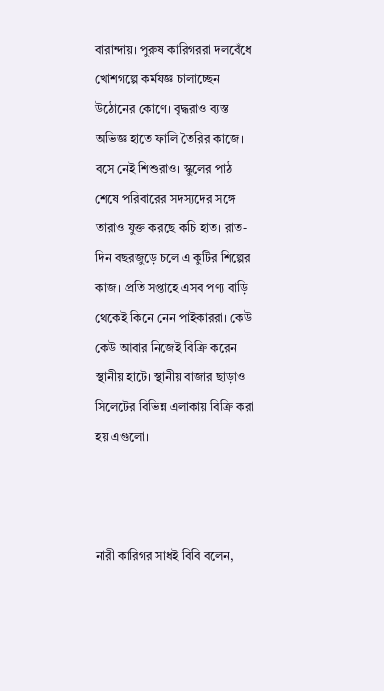বারান্দায়। পুরুষ কারিগররা দলবেঁধে খোশগল্পে কর্মযজ্ঞ চালাচ্ছেন উঠোনের কোণে। বৃদ্ধরাও ব্যস্ত অভিজ্ঞ হাতে ফালি তৈরির কাজে। বসে নেই শিশুরাও। স্কুলের পাঠ শেষে পরিবারের সদস্যদের সঙ্গে তারাও যুক্ত করছে কচি হাত। রাত-দিন বছরজুড়ে চলে এ কুটির শিল্পের কাজ। প্রতি সপ্তাহে এসব পণ্য বাড়ি থেকেই কিনে নেন পাইকাররা। কেউ কেউ আবার নিজেই বিক্রি করেন স্থানীয় হাটে। স্থানীয় বাজার ছাড়াও সিলেটের বিভিন্ন এলাকায় বিক্রি করা হয় এগুলো।



নারী কারিগর সাধই বিবি বলেন,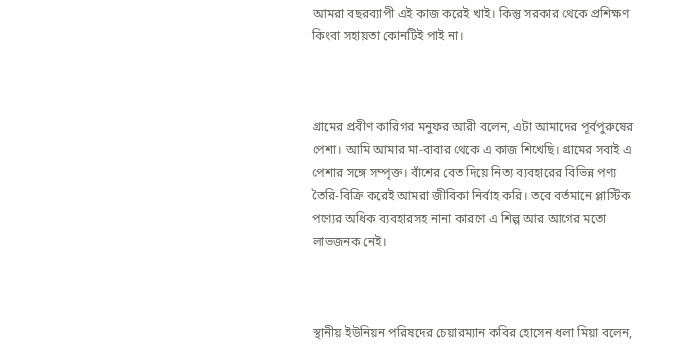আমরা বছরব্যাপী এই কাজ করেই খাই। কিন্তু সরকার থেকে প্রশিক্ষণ কিংবা সহায়তা কোনটিই পাই না।



গ্রামের প্রবীণ কারিগর মনুফর আরী বলেন, এটা আমাদের পূর্বপুরুষের পেশা। আমি আমার মা-বাবার থেকে এ কাজ শিখেছি। গ্রামের সবাই এ পেশার সঙ্গে সম্পৃক্ত। বাঁশের বেত দিয়ে নিত্য ব্যবহারের বিভিন্ন পণ্য তৈরি-বিক্রি করেই আমরা জীবিকা নির্বাহ করি। তবে বর্তমানে প্লাস্টিক পণ্যের অধিক ব্যবহারসহ নানা কারণে এ শিল্প আর আগের মতো লাভজনক নেই।



স্থানীয় ইউনিয়ন পরিষদের চেয়ারম্যান কবির হোসেন ধলা মিয়া বলেন,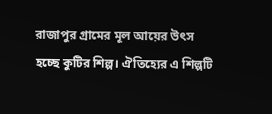রাজাপুর গ্রামের মূল আয়ের উৎস হচ্ছে কুটির শিল্প। ঐতিহ্যের এ শিল্পটি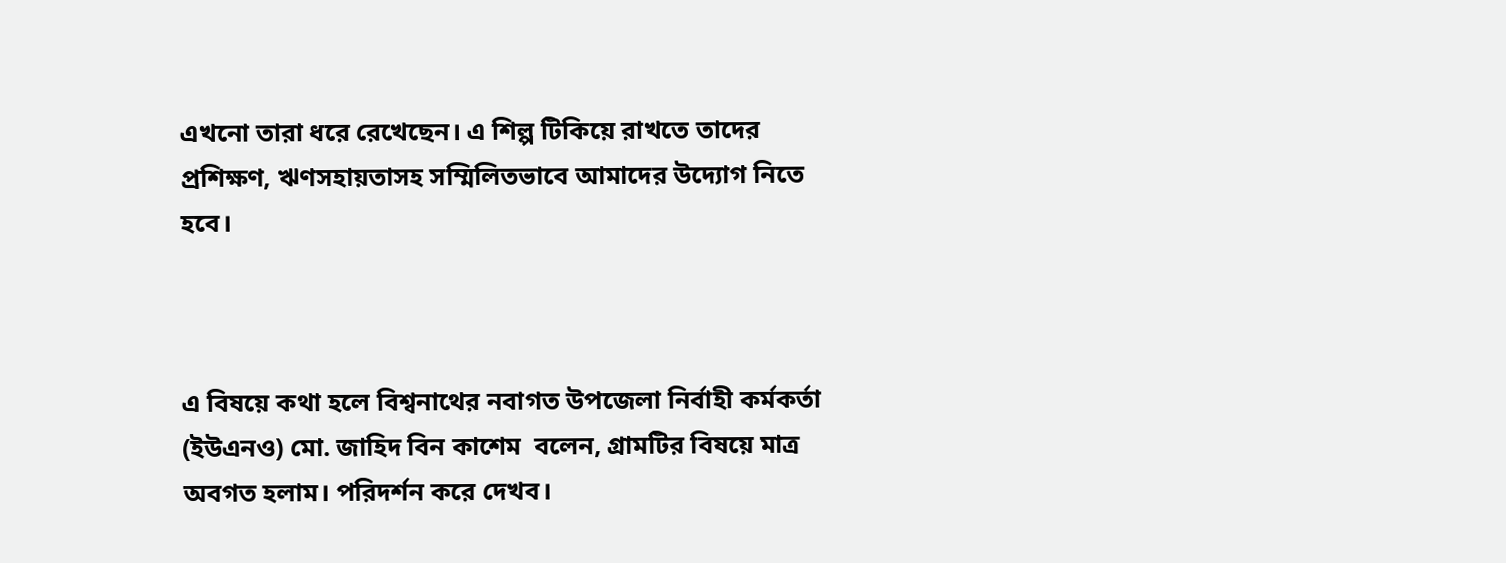এখনো তারা ধরে রেখেছেন। এ শিল্প টিকিয়ে রাখতে তাদের প্রশিক্ষণ, ঋণসহায়তাসহ সম্মিলিতভাবে আমাদের উদ্যোগ নিতে হবে।



এ বিষয়ে কথা হলে বিশ্বনাথের নবাগত উপজেলা নির্বাহী কর্মকর্তা (ইউএনও) মো. জাহিদ বিন কাশেম  বলেন, গ্রামটির বিষয়ে মাত্র অবগত হলাম। পরিদর্শন করে দেখব।